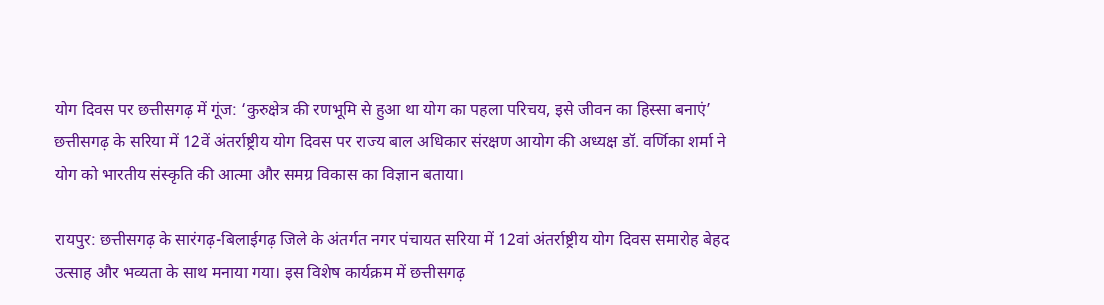योग दिवस पर छत्तीसगढ़ में गूंज: ‘कुरुक्षेत्र की रणभूमि से हुआ था योग का पहला परिचय, इसे जीवन का हिस्सा बनाएं’
छत्तीसगढ़ के सरिया में 12वें अंतर्राष्ट्रीय योग दिवस पर राज्य बाल अधिकार संरक्षण आयोग की अध्यक्ष डॉ. वर्णिका शर्मा ने योग को भारतीय संस्कृति की आत्मा और समग्र विकास का विज्ञान बताया।

रायपुर: छत्तीसगढ़ के सारंगढ़-बिलाईगढ़ जिले के अंतर्गत नगर पंचायत सरिया में 12वां अंतर्राष्ट्रीय योग दिवस समारोह बेहद उत्साह और भव्यता के साथ मनाया गया। इस विशेष कार्यक्रम में छत्तीसगढ़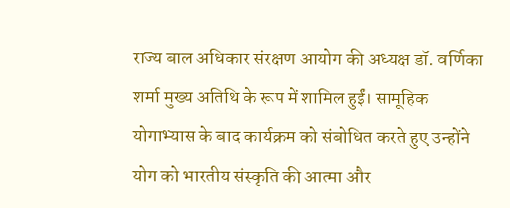राज्य बाल अधिकार संरक्षण आयोग की अध्यक्ष डॉ. वर्णिका शर्मा मुख्य अतिथि के रूप में शामिल हुईं। सामूहिक योगाभ्यास के बाद कार्यक्रम को संबोधित करते हुए उन्होंने योग को भारतीय संस्कृति की आत्मा और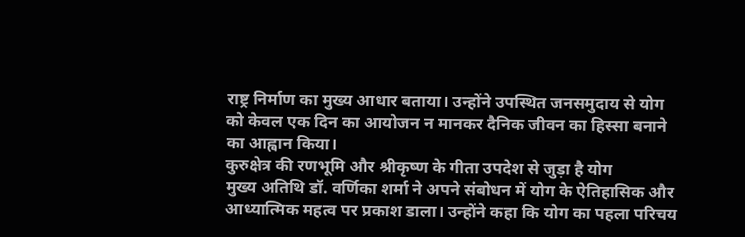राष्ट्र निर्माण का मुख्य आधार बताया। उन्होंने उपस्थित जनसमुदाय से योग को केवल एक दिन का आयोजन न मानकर दैनिक जीवन का हिस्सा बनाने का आह्वान किया।
कुरुक्षेत्र की रणभूमि और श्रीकृष्ण के गीता उपदेश से जुड़ा है योग
मुख्य अतिथि डॉ. वर्णिका शर्मा ने अपने संबोधन में योग के ऐतिहासिक और आध्यात्मिक महत्व पर प्रकाश डाला। उन्होंने कहा कि योग का पहला परिचय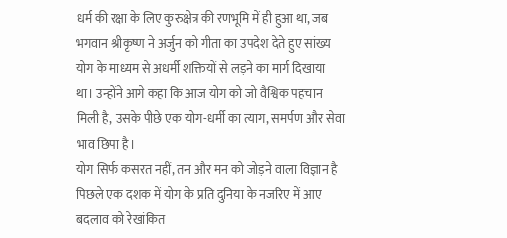धर्म की रक्षा के लिए कुरुक्षेत्र की रणभूमि में ही हुआ था, जब भगवान श्रीकृष्ण ने अर्जुन को गीता का उपदेश देते हुए सांख्य योग के माध्यम से अधर्मी शक्तियों से लड़ने का मार्ग दिखाया था। उन्होंने आगे कहा कि आज योग को जो वैश्विक पहचान मिली है, उसके पीछे एक योग-धर्मी का त्याग, समर्पण और सेवा भाव छिपा है।
योग सिर्फ कसरत नहीं, तन और मन को जोड़ने वाला विज्ञान है
पिछले एक दशक में योग के प्रति दुनिया के नजरिए में आए बदलाव को रेखांकित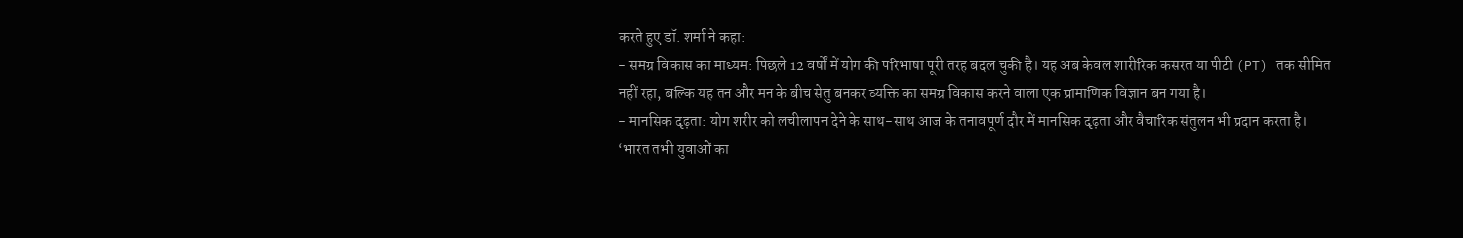करते हुए डॉ. शर्मा ने कहा:
- समग्र विकास का माध्यम: पिछले 12 वर्षों में योग की परिभाषा पूरी तरह बदल चुकी है। यह अब केवल शारीरिक कसरत या पीटी (PT) तक सीमित नहीं रहा, बल्कि यह तन और मन के बीच सेतु बनकर व्यक्ति का समग्र विकास करने वाला एक प्रामाणिक विज्ञान बन गया है।
- मानसिक दृढ़ता: योग शरीर को लचीलापन देने के साथ-साथ आज के तनावपूर्ण दौर में मानसिक दृढ़ता और वैचारिक संतुलन भी प्रदान करता है।
‘भारत तभी युवाओं का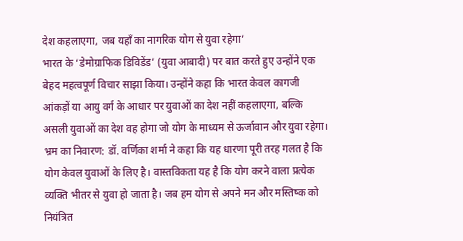देश कहलाएगा, जब यहाँ का नागरिक योग से युवा रहेगा’
भारत के ‘डेमोग्राफिक डिविडेंड’ (युवा आबादी) पर बात करते हुए उन्होंने एक बेहद महत्वपूर्ण विचार साझा किया। उन्होंने कहा कि भारत केवल कागजी आंकड़ों या आयु वर्ग के आधार पर युवाओं का देश नहीं कहलाएगा, बल्कि असली युवाओं का देश वह होगा जो योग के माध्यम से ऊर्जावान और युवा रहेगा।
भ्रम का निवारण: डॉ. वर्णिका शर्मा ने कहा कि यह धारणा पूरी तरह गलत है कि योग केवल युवाओं के लिए है। वास्तविकता यह है कि योग करने वाला प्रत्येक व्यक्ति भीतर से युवा हो जाता है। जब हम योग से अपने मन और मस्तिष्क को नियंत्रित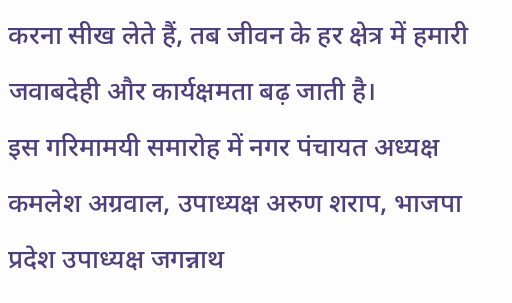करना सीख लेते हैं, तब जीवन के हर क्षेत्र में हमारी जवाबदेही और कार्यक्षमता बढ़ जाती है।
इस गरिमामयी समारोह में नगर पंचायत अध्यक्ष कमलेश अग्रवाल, उपाध्यक्ष अरुण शराप, भाजपा प्रदेश उपाध्यक्ष जगन्नाथ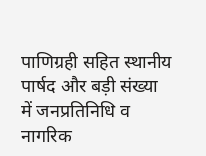पाणिग्रही सहित स्थानीय पार्षद और बड़ी संख्या में जनप्रतिनिधि व नागरिक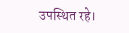उपस्थित रहे।